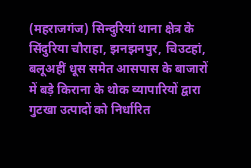(महराजगंज) सिन्दुरियां थाना क्षेत्र के सिंदुरिया चौराहा, झनझनपुर, चिउटहां, बलूअहीं धूस समेत आसपास के बाजारों में बड़े किराना के थोक व्यापारियों द्वारा गुटखा उत्पादों को निर्धारित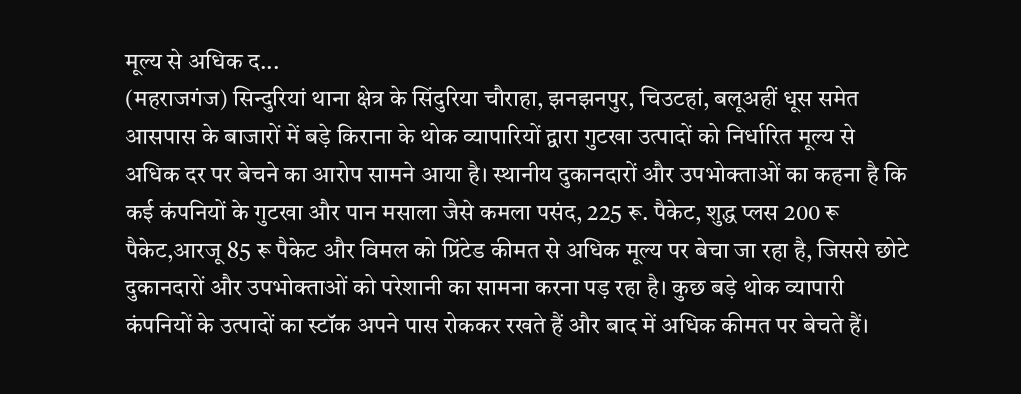मूल्य से अधिक द...
(महराजगंज) सिन्दुरियां थाना क्षेत्र के सिंदुरिया चौराहा, झनझनपुर, चिउटहां, बलूअहीं धूस समेत आसपास के बाजारों में बड़े किराना के थोक व्यापारियों द्वारा गुटखा उत्पादों को निर्धारित मूल्य से अधिक दर पर बेचने का आरोप सामने आया है। स्थानीय दुकानदारों और उपभोक्ताओं का कहना है कि कई कंपनियों के गुटखा और पान मसाला जैसे कमला पसंद, 225 रू. पैकेट, शुद्ध प्लस 200 रू पैकेट,आरजू 85 रू पैकेट और विमल को प्रिंटेड कीमत से अधिक मूल्य पर बेचा जा रहा है, जिससे छोटे दुकानदारों और उपभोक्ताओं को परेशानी का सामना करना पड़ रहा है। कुछ बड़े थोक व्यापारी कंपनियों के उत्पादों का स्टॉक अपने पास रोककर रखते हैं और बाद में अधिक कीमत पर बेचते हैं।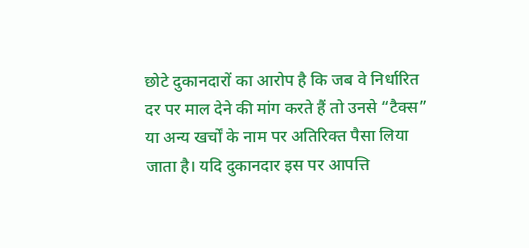छोटे दुकानदारों का आरोप है कि जब वे निर्धारित दर पर माल देने की मांग करते हैं तो उनसे “टैक्स” या अन्य खर्चों के नाम पर अतिरिक्त पैसा लिया जाता है। यदि दुकानदार इस पर आपत्ति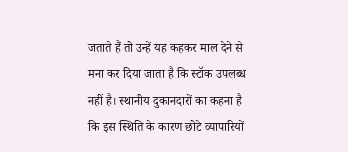जताते हैं तो उन्हें यह कहकर माल देने से मना कर दिया जाता है कि स्टॉक उपलब्ध नहीं है। स्थानीय दुकानदारों का कहना है कि इस स्थिति के कारण छोटे व्यापारियों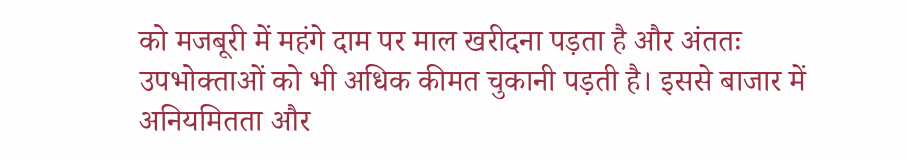को मजबूरी में महंगे दाम पर माल खरीदना पड़ता है और अंततः उपभोक्ताओं को भी अधिक कीमत चुकानी पड़ती है। इससे बाजार में अनियमितता और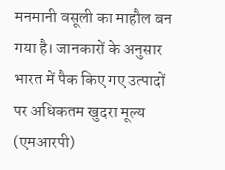मनमानी वसूली का माहौल बन गया है। जानकारों के अनुसार भारत में पैक किए गए उत्पादों पर अधिकतम खुदरा मूल्य (एमआरपी)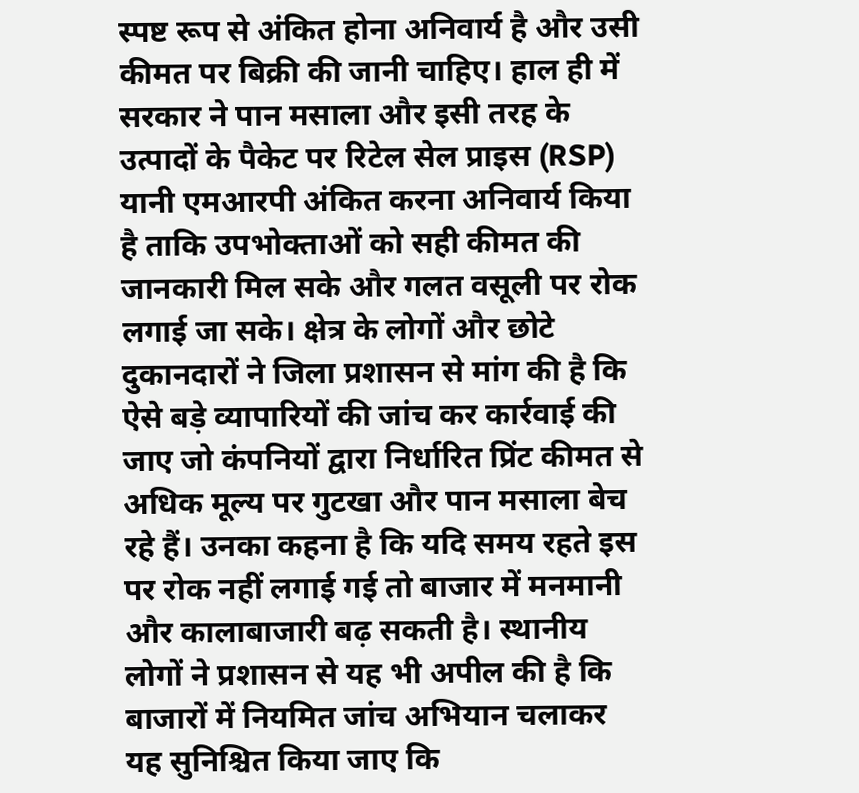स्पष्ट रूप से अंकित होना अनिवार्य है और उसी कीमत पर बिक्री की जानी चाहिए। हाल ही में सरकार ने पान मसाला और इसी तरह के उत्पादों के पैकेट पर रिटेल सेल प्राइस (RSP) यानी एमआरपी अंकित करना अनिवार्य किया है ताकि उपभोक्ताओं को सही कीमत की जानकारी मिल सके और गलत वसूली पर रोक लगाई जा सके। क्षेत्र के लोगों और छोटे दुकानदारों ने जिला प्रशासन से मांग की है कि ऐसे बड़े व्यापारियों की जांच कर कार्रवाई की जाए जो कंपनियों द्वारा निर्धारित प्रिंट कीमत से अधिक मूल्य पर गुटखा और पान मसाला बेच रहे हैं। उनका कहना है कि यदि समय रहते इस पर रोक नहीं लगाई गई तो बाजार में मनमानी और कालाबाजारी बढ़ सकती है। स्थानीय लोगों ने प्रशासन से यह भी अपील की है कि बाजारों में नियमित जांच अभियान चलाकर यह सुनिश्चित किया जाए कि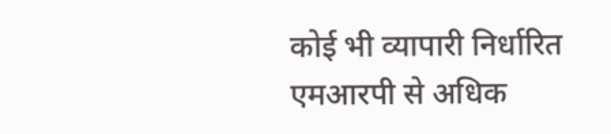कोई भी व्यापारी निर्धारित एमआरपी से अधिक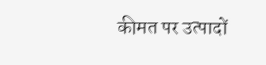कीमत पर उत्पादों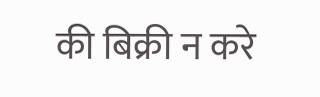की बिक्री न करे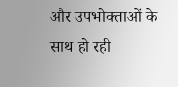और उपभोक्ताओं के साथ हो रही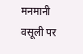मनमानी वसूली पर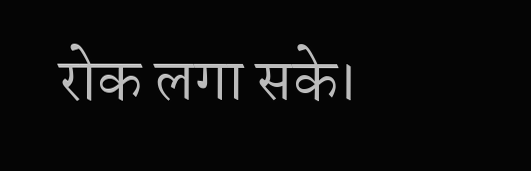रोक लगा सके।